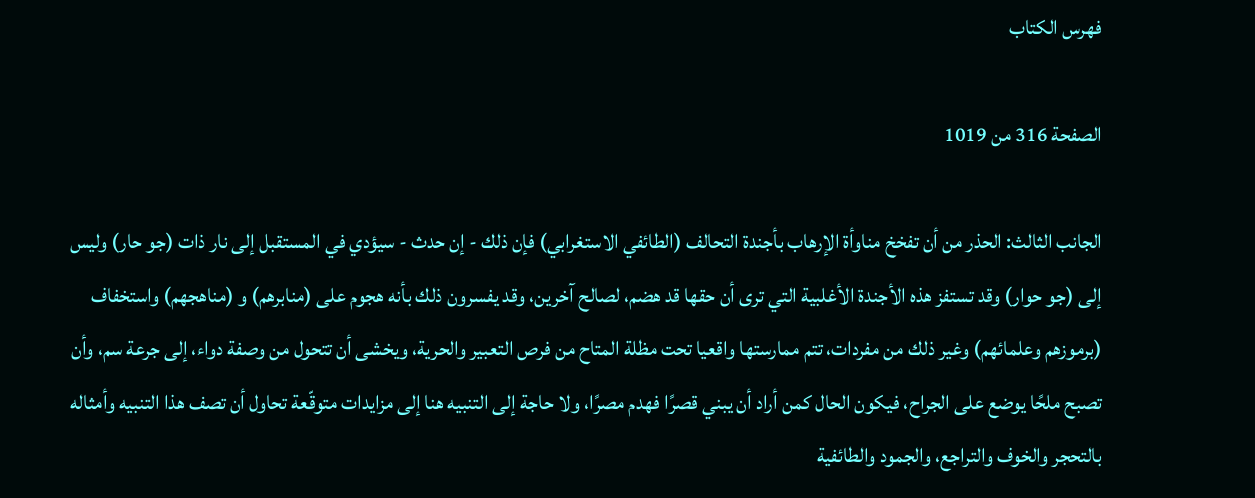فهرس الكتاب

الصفحة 316 من 1019

الجانب الثالث: الحذر من أن تفخخ مناوأة الإرهاب بأجندة التحالف (الطائفي الاستغرابي) فإن ذلك - إن حدث - سيؤدي في المستقبل إلى نار ذات (جو حار) وليس إلى (جو حوار) وقد تستفز هذه الأجندة الأغلبية التي ترى أن حقها قد هضم، لصالح آخرين، وقد يفسرون ذلك بأنه هجوم على (منابرهم) و (مناهجهم) واستخفاف (برموزهم وعلمائهم) وغير ذلك من مفردات، تتم ممارستها واقعيا تحت مظلة المتاح من فرص التعبير والحرية، ويخشى أن تتحول من وصفة دواء، إلى جرعة سم، وأن تصبح ملحًا يوضع على الجراح، فيكون الحال كمن أراد أن يبني قصرًا فهدم مصرًا، ولا حاجة إلى التنبيه هنا إلى مزايدات متوقّعة تحاول أن تصف هذا التنبيه وأمثاله بالتحجر والخوف والتراجع، والجمود والطائفية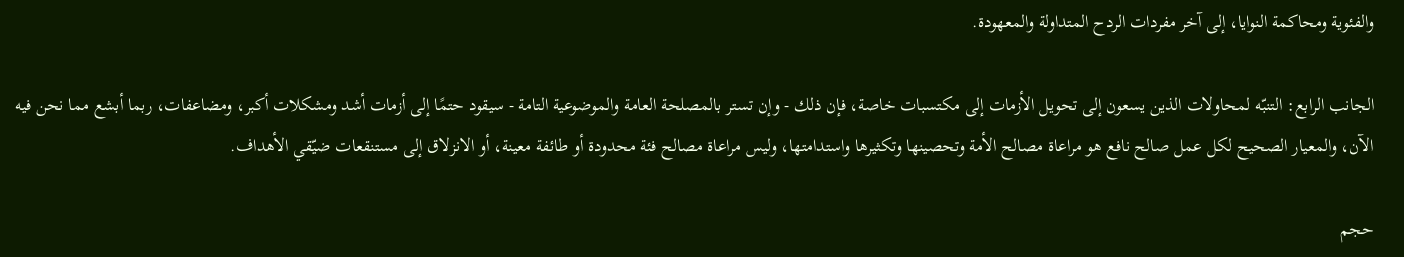والفئوية ومحاكمة النوايا، إلى آخر مفردات الردح المتداولة والمعهودة.

الجانب الرابع: التنبّه لمحاولات الذين يسعون إلى تحويل الأزمات إلى مكتسبات خاصة، فإن ذلك - وإن تستر بالمصلحة العامة والموضوعية التامة - سيقود حتمًا إلى أزمات أشد ومشكلات أكبر، ومضاعفات، ربما أبشع مما نحن فيه الآن، والمعيار الصحيح لكل عمل صالح نافع هو مراعاة مصالح الأمة وتحصينها وتكثيرها واستدامتها، وليس مراعاة مصالح فئة محدودة أو طائفة معينة، أو الانزلاق إلى مستنقعات ضيّقي الأهداف.

حجم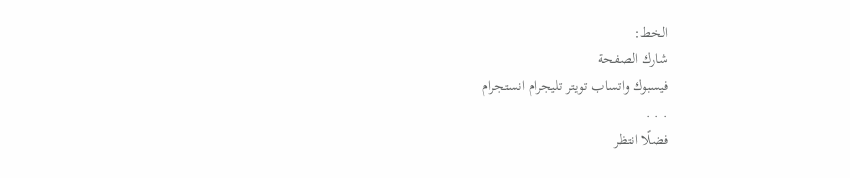الخط:
شارك الصفحة
فيسبوك واتساب تويتر تليجرام انستجرام
. . .
فضلًا انتظر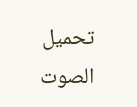تحميل الصوت